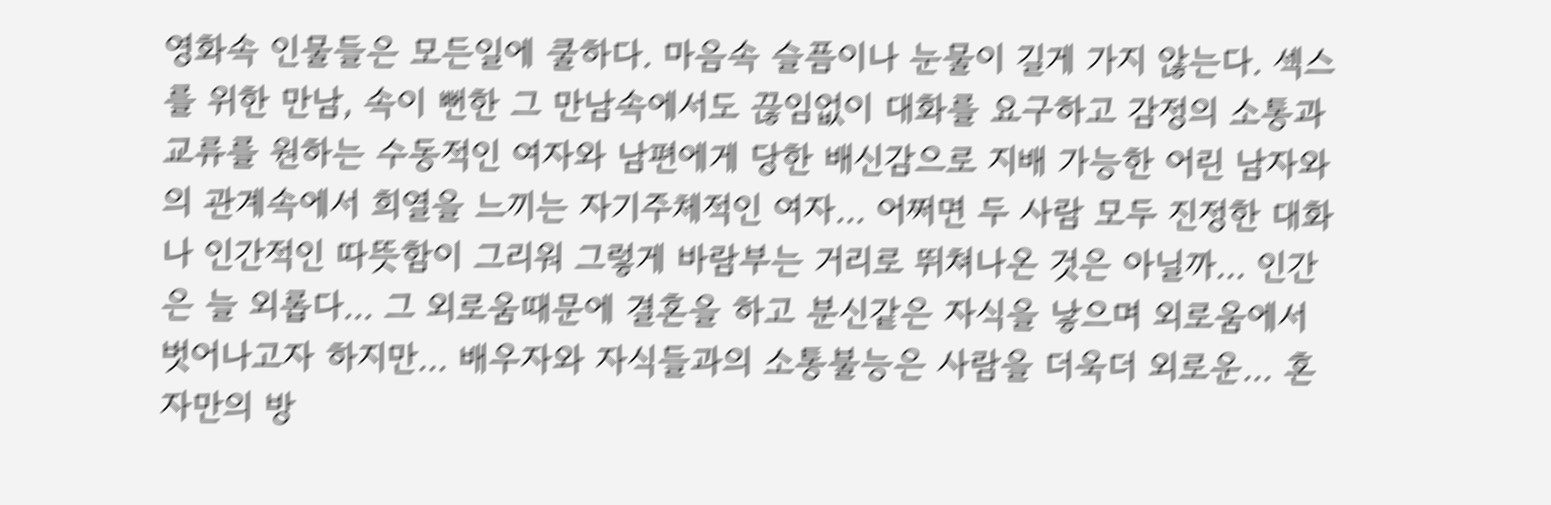영화속 인물들은 모든일에 쿨하다. 마음속 슬픔이나 눈물이 길게 가지 않는다. 섹스를 위한 만남, 속이 뻔한 그 만남속에서도 끊임없이 대화를 요구하고 감정의 소통과 교류를 원하는 수동적인 여자와 남편에게 당한 배신감으로 지배 가능한 어린 남자와의 관계속에서 희열을 느끼는 자기주체적인 여자... 어쩌면 두 사람 모두 진정한 대화나 인간적인 따뜻함이 그리워 그렇게 바람부는 거리로 뛰쳐나온 것은 아닐까... 인간은 늘 외롭다... 그 외로움때문에 결혼을 하고 분신같은 자식을 낳으며 외로움에서 벗어나고자 하지만... 배우자와 자식들과의 소통불능은 사람을 더욱더 외로운... 혼자만의 방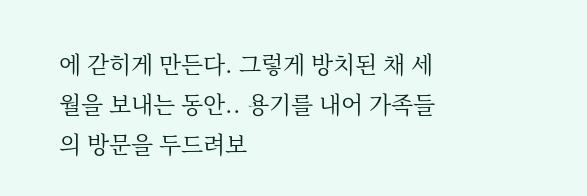에 갇히게 만든다. 그렇게 방치된 채 세월을 보내는 동안.. 용기를 내어 가족들의 방문을 두드려보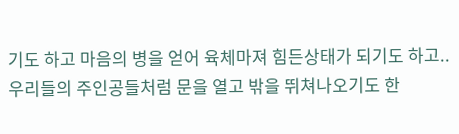기도 하고 마음의 병을 얻어 육체마져 힘든상태가 되기도 하고.. 우리들의 주인공들처럼 문을 열고 밖을 뛰쳐나오기도 한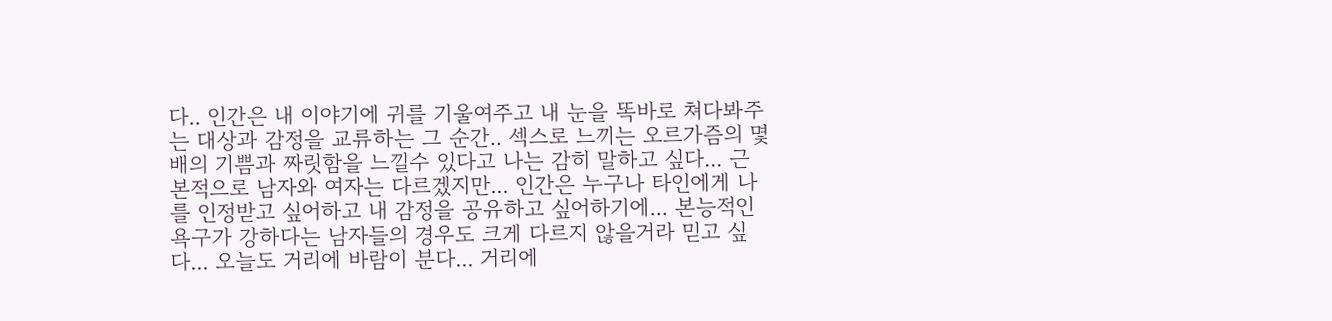다.. 인간은 내 이야기에 귀를 기울여주고 내 눈을 똑바로 쳐다봐주는 대상과 감정을 교류하는 그 순간.. 섹스로 느끼는 오르가즘의 몇 배의 기쁨과 짜릿함을 느낄수 있다고 나는 감히 말하고 싶다... 근본적으로 남자와 여자는 다르겠지만... 인간은 누구나 타인에게 나를 인정받고 싶어하고 내 감정을 공유하고 싶어하기에... 본능적인 욕구가 강하다는 남자들의 경우도 크게 다르지 않을거라 믿고 싶다... 오늘도 거리에 바람이 분다... 거리에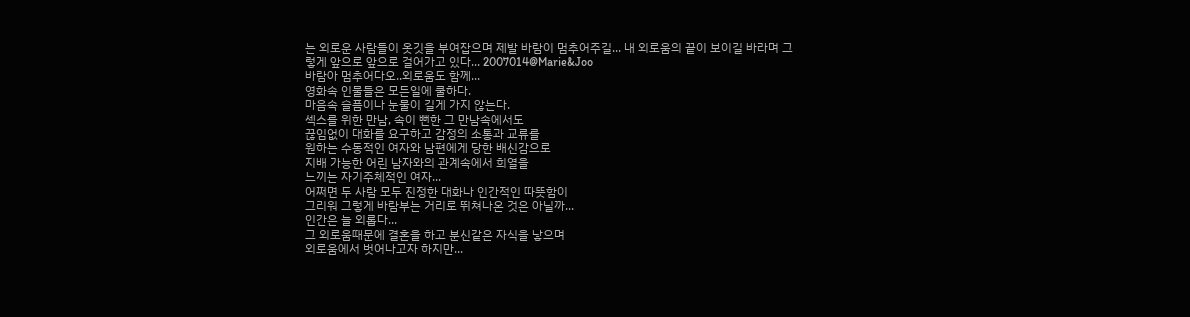는 외로운 사람들이 옷깃을 부여잡으며 제발 바람이 멈추어주길... 내 외로움의 끝이 보이길 바라며 그렇게 앞으로 앞으로 걸어가고 있다... 2007014@Marie&Joo
바람아 멈추어다오..외로움도 함께...
영화속 인물들은 모든일에 쿨하다.
마음속 슬픔이나 눈물이 길게 가지 않는다.
섹스를 위한 만남, 속이 뻔한 그 만남속에서도
끊임없이 대화를 요구하고 감정의 소통과 교류를
원하는 수동적인 여자와 남편에게 당한 배신감으로
지배 가능한 어린 남자와의 관계속에서 희열을
느끼는 자기주체적인 여자...
어쩌면 두 사람 모두 진정한 대화나 인간적인 따뜻함이
그리워 그렇게 바람부는 거리로 뛰쳐나온 것은 아닐까...
인간은 늘 외롭다...
그 외로움때문에 결혼을 하고 분신같은 자식을 낳으며
외로움에서 벗어나고자 하지만...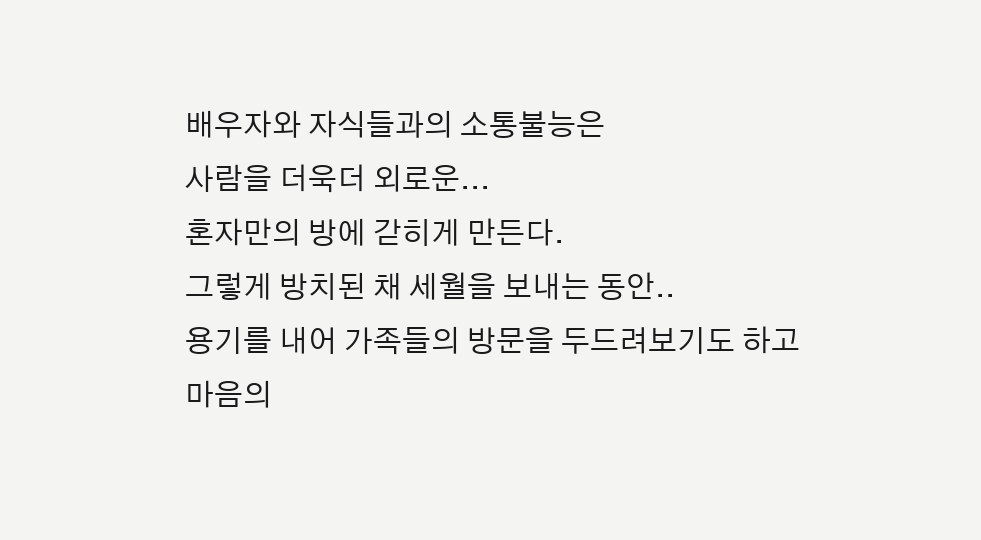배우자와 자식들과의 소통불능은
사람을 더욱더 외로운...
혼자만의 방에 갇히게 만든다.
그렇게 방치된 채 세월을 보내는 동안..
용기를 내어 가족들의 방문을 두드려보기도 하고
마음의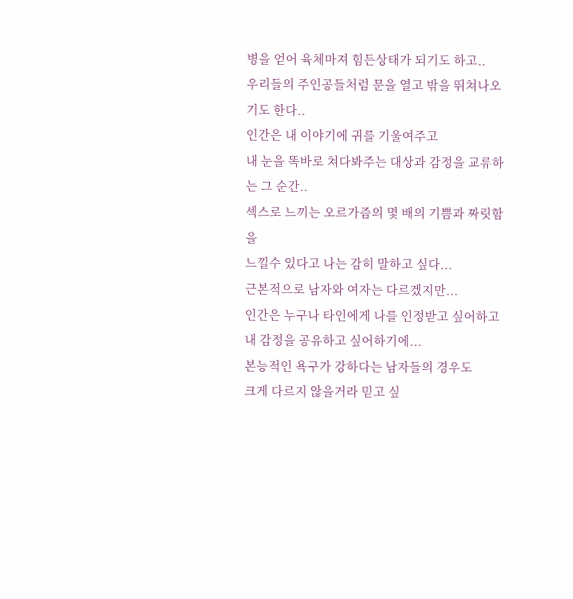병을 얻어 육체마져 힘든상태가 되기도 하고..
우리들의 주인공들처럼 문을 열고 밖을 뛰쳐나오기도 한다..
인간은 내 이야기에 귀를 기울여주고
내 눈을 똑바로 쳐다봐주는 대상과 감정을 교류하는 그 순간..
섹스로 느끼는 오르가즘의 몇 배의 기쁨과 짜릿함을
느낄수 있다고 나는 감히 말하고 싶다...
근본적으로 남자와 여자는 다르겠지만...
인간은 누구나 타인에게 나를 인정받고 싶어하고
내 감정을 공유하고 싶어하기에...
본능적인 욕구가 강하다는 남자들의 경우도
크게 다르지 않을거라 믿고 싶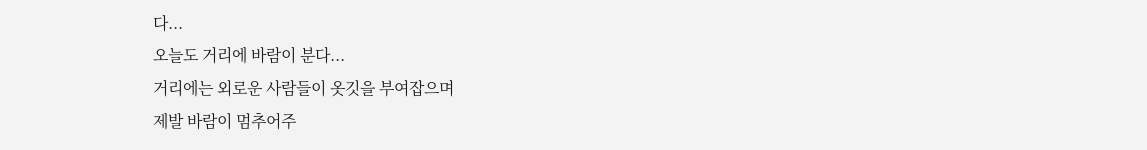다...
오늘도 거리에 바람이 분다...
거리에는 외로운 사람들이 옷깃을 부여잡으며
제발 바람이 멈추어주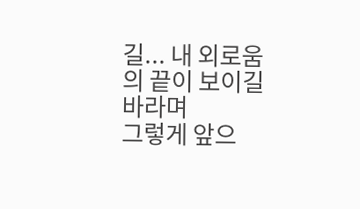길... 내 외로움의 끝이 보이길 바라며
그렇게 앞으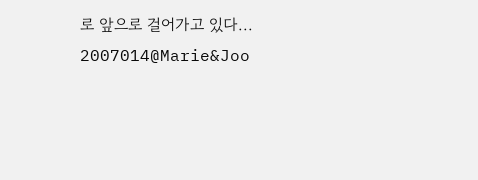로 앞으로 걸어가고 있다...
2007014@Marie&Joo